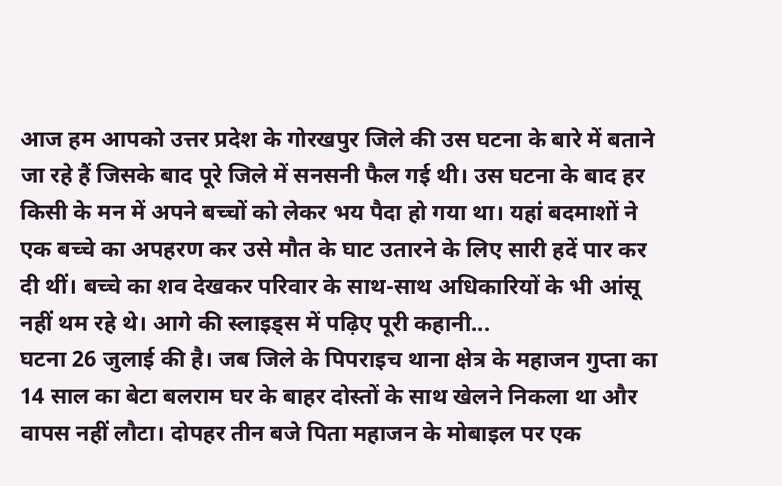आज हम आपको उत्तर प्रदेश के गोरखपुर जिले की उस घटना के बारे में बताने जा रहे हैं जिसके बाद पूरे जिले में सनसनी फैल गई थी। उस घटना के बाद हर किसी के मन में अपने बच्चों को लेकर भय पैदा हो गया था। यहां बदमाशों ने एक बच्चे का अपहरण कर उसे मौत के घाट उतारने के लिए सारी हदें पार कर दी थीं। बच्चे का शव देखकर परिवार के साथ-साथ अधिकारियों के भी आंसू नहीं थम रहे थे। आगे की स्लाइड्स में पढ़िए पूरी कहानी...
घटना 26 जुलाई की है। जब जिले के पिपराइच थाना क्षेत्र के महाजन गुप्ता का 14 साल का बेटा बलराम घर के बाहर दोस्तों के साथ खेलने निकला था और वापस नहीं लौटा। दोपहर तीन बजे पिता महाजन के मोबाइल पर एक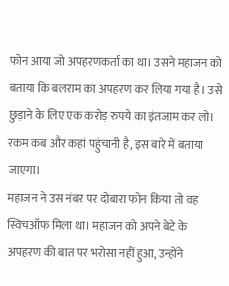फोन आया जो अपहरणकर्ता का था। उसने महाजन को बताया कि बलराम का अपहरण कर लिया गया है। उसे छुड़ाने के लिए एक करोड़ रुपये का इंतजाम कर लो। रकम कब और कहां पहुंचानी है, इस बारे में बताया जाएगा।
महाजन ने उस नंबर पर दोबारा फोन किया तो वह स्विचऑफ मिला था। महाजन को अपने बेटे के अपहरण की बात पर भरोसा नहीं हुआ, उन्होंने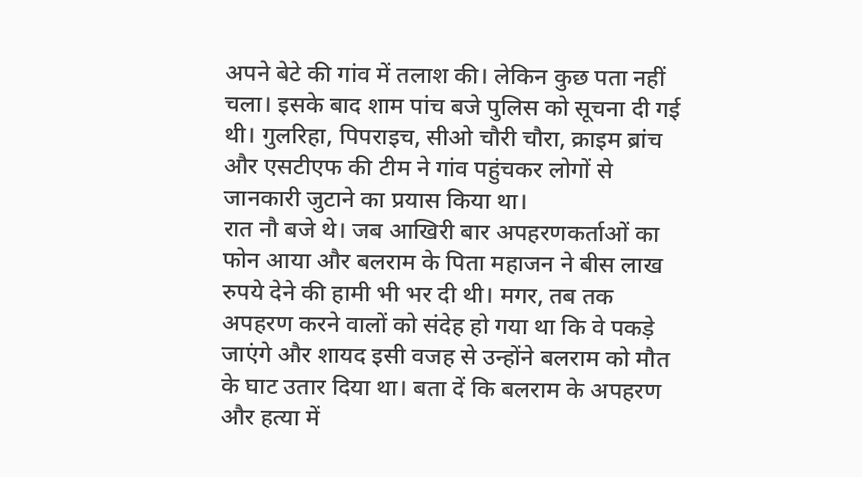अपने बेटे की गांव में तलाश की। लेकिन कुछ पता नहीं चला। इसके बाद शाम पांच बजे पुलिस को सूचना दी गई थी। गुलरिहा, पिपराइच, सीओ चौरी चौरा, क्राइम ब्रांच और एसटीएफ की टीम ने गांव पहुंचकर लोगों से जानकारी जुटाने का प्रयास किया था।
रात नौ बजे थे। जब आखिरी बार अपहरणकर्ताओं का फोन आया और बलराम के पिता महाजन ने बीस लाख रुपये देने की हामी भी भर दी थी। मगर, तब तक अपहरण करने वालों को संदेह हो गया था कि वे पकड़े जाएंगे और शायद इसी वजह से उन्होंने बलराम को मौत के घाट उतार दिया था। बता दें कि बलराम के अपहरण और हत्या में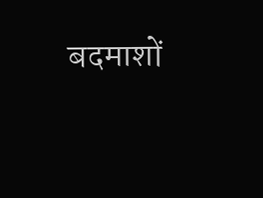बदमाशों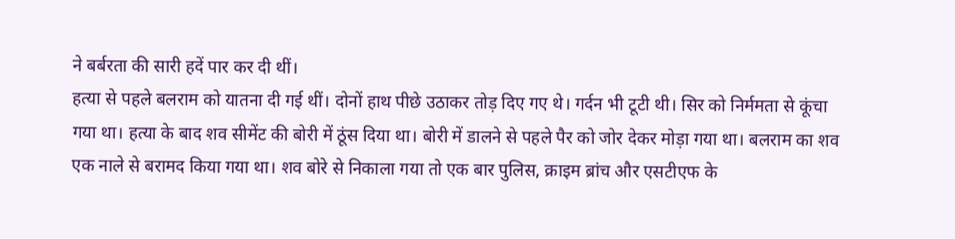ने बर्बरता की सारी हदें पार कर दी थीं।
हत्या से पहले बलराम को यातना दी गई थीं। दोनों हाथ पीछे उठाकर तोड़ दिए गए थे। गर्दन भी टूटी थी। सिर को निर्ममता से कूंचा गया था। हत्या के बाद शव सीमेंट की बोरी में ठूंस दिया था। बोरी में डालने से पहले पैर को जोर देकर मोड़ा गया था। बलराम का शव एक नाले से बरामद किया गया था। शव बोरे से निकाला गया तो एक बार पुलिस, क्राइम ब्रांच और एसटीएफ के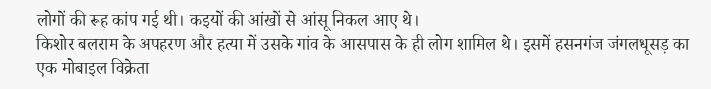लोगों की रूह कांप गई थी। कइयों की आंखों से आंसू निकल आए थे।
किशोर बलराम के अपहरण और हत्या में उसके गांव के आसपास के ही लोग शामिल थे। इसमें हसनगंज जंगलधूसड़ का एक मोबाइल विक्रेता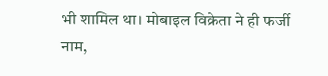भी शामिल था। मोबाइल विक्रेता ने ही फर्जी नाम,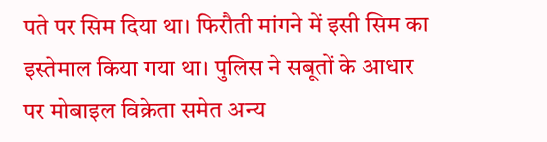पते पर सिम दिया था। फिरौती मांगने में इसी सिम का इस्तेमाल किया गया था। पुलिस ने सबूतों के आधार पर मोबाइल विक्रेता समेत अन्य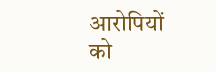आरोपियों को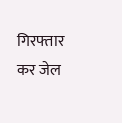गिरफ्तार कर जेल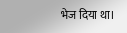भेज दिया था।